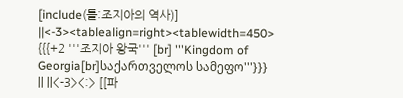[include(틀:조지아의 역사)] ||<-3><tablealign=right><tablewidth=450> {{{+2 '''조지아 왕국''' [br] '''Kingdom of Georgia[br]საქართველოს სამეფო'''}}} || ||<-3><:> [[파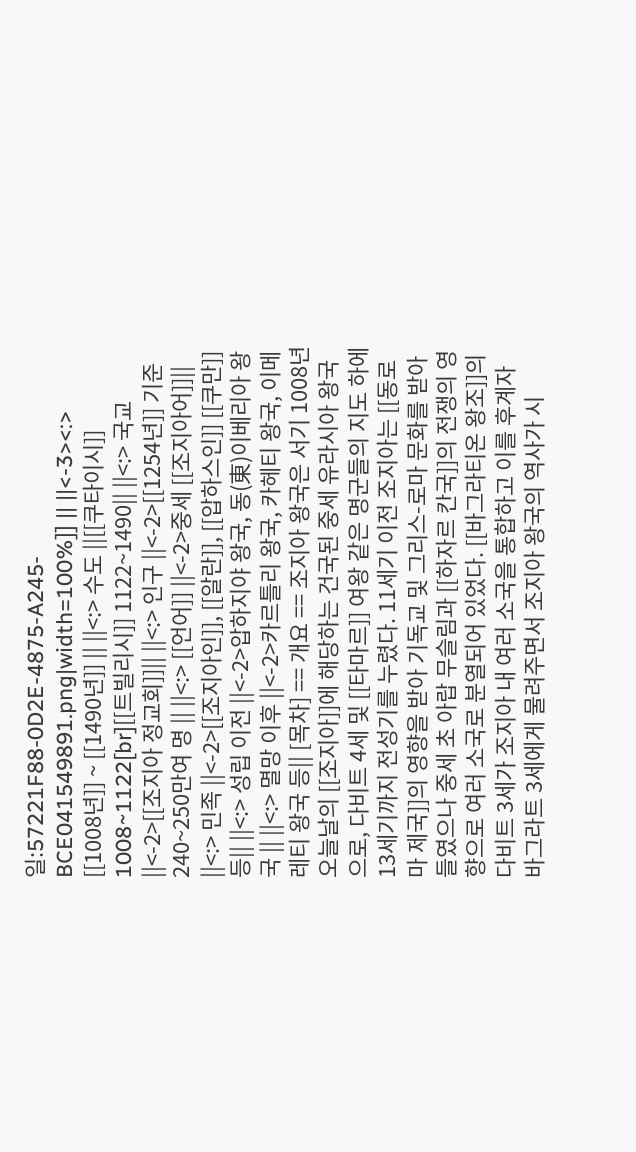일:57221F88-0D2E-4875-A245-BCE041549891.png|width=100%]] || ||<-3><:> [[1008년]] ~ [[1490년]] || ||<:> 수도 ||[[쿠타이시]] 1008~1122[br][[트빌리시]] 1122~1490|| ||<:> 국교 ||<-2>[[조지아 정교회]]|| ||<:> 인구 ||<-2>[[1254년]] 기준 240~250만여 명 || ||<:> [[언어]] ||<-2>중세 [[조지아어]]|| ||<:> 민족 ||<-2>[[조지아인]], [[알란]], [[압하스인]] [[쿠만]] 등|| ||<:> 성립 이전 ||<-2>압하지야 왕국, 동(東)이베리아 왕국 || ||<:> 멸망 이후 ||<-2>카르틀리 왕국, 카헤티 왕국, 이메레티 왕국 등|| [목차] == 개요 == 조지아 왕국은 서기 1008년 오늘날의 [[조지아]]에 해당하는 건국된 중세 유라시아 왕국으로, 다비트 4세 및 [[타마르]] 여왕 같은 명군들의 지도 하에 13세기까지 전성기를 누렸다. 11세기 이전 조지아는 [[동로마 제국]]의 영향을 받아 기독교 및 그리스-로마 문화를 받아들였으나 중세 초 아랍 무슬림과 [[하자르 칸국]]의 전쟁의 영향으로 여러 소국로 분열되어 있었다. [[바그라티온 왕조]]의 다비트 3세가 조지아 내 여러 소국을 통합하고 이를 후계자 바그라트 3세에게 물려주면서 조지아 왕국의 역사가 시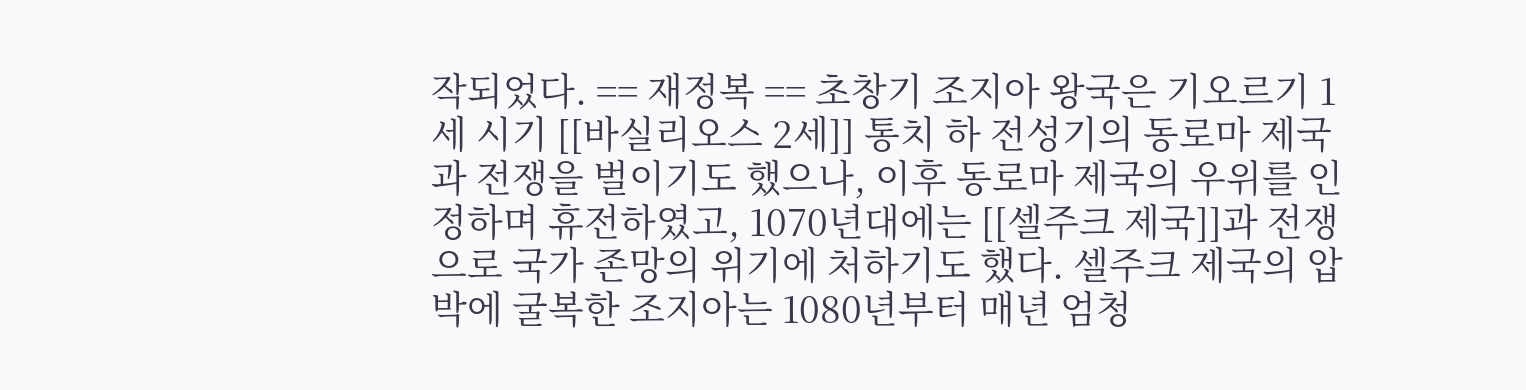작되었다. == 재정복 == 초창기 조지아 왕국은 기오르기 1세 시기 [[바실리오스 2세]] 통치 하 전성기의 동로마 제국과 전쟁을 벌이기도 했으나, 이후 동로마 제국의 우위를 인정하며 휴전하였고, 1070년대에는 [[셀주크 제국]]과 전쟁으로 국가 존망의 위기에 처하기도 했다. 셀주크 제국의 압박에 굴복한 조지아는 1080년부터 매년 엄청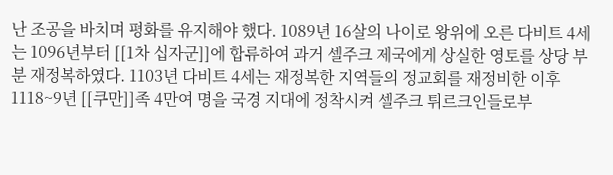난 조공을 바치며 평화를 유지해야 했다. 1089년 16살의 나이로 왕위에 오른 다비트 4세는 1096년부터 [[1차 십자군]]에 합류하여 과거 셀주크 제국에게 상실한 영토를 상당 부분 재정복하였다. 1103년 다비트 4세는 재정복한 지역들의 정교회를 재정비한 이후 1118~9년 [[쿠만]]족 4만여 명을 국경 지대에 정착시켜 셀주크 튀르크인들로부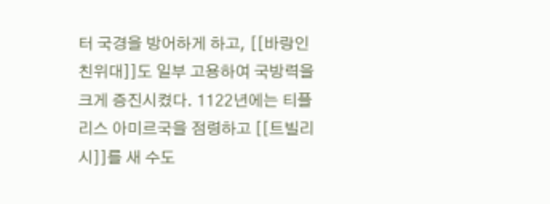터 국경을 방어하게 하고, [[바랑인 친위대]]도 일부 고용하여 국방력을 크게 증진시켰다. 1122년에는 티플리스 아미르국을 점령하고 [[트빌리시]]를 새 수도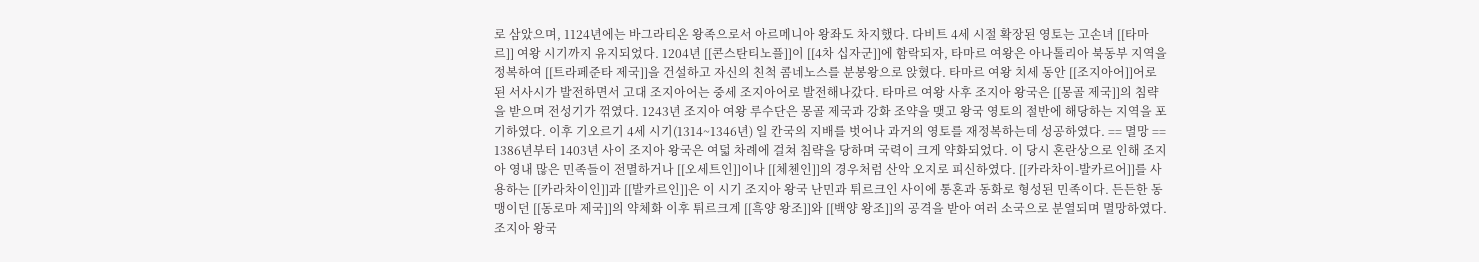로 삼았으며, 1124년에는 바그라티온 왕족으로서 아르메니아 왕좌도 차지했다. 다비트 4세 시절 확장된 영토는 고손녀 [[타마르]] 여왕 시기까지 유지되었다. 1204년 [[콘스탄티노플]]이 [[4차 십자군]]에 함락되자, 타마르 여왕은 아나톨리아 북동부 지역을 정복하여 [[트라페준타 제국]]을 건설하고 자신의 친척 콤네노스를 분봉왕으로 앉혔다. 타마르 여왕 치세 동안 [[조지아어]]어로 된 서사시가 발전하면서 고대 조지아어는 중세 조지아어로 발전해나갔다. 타마르 여왕 사후 조지아 왕국은 [[몽골 제국]]의 침략을 받으며 전성기가 꺾였다. 1243년 조지아 여왕 루수단은 몽골 제국과 강화 조약을 맺고 왕국 영토의 절반에 해당하는 지역을 포기하였다. 이후 기오르기 4세 시기(1314~1346년) 일 칸국의 지배를 벗어나 과거의 영토를 재정복하는데 성공하였다. == 멸망 == 1386년부터 1403년 사이 조지아 왕국은 여덟 차례에 걸쳐 침략을 당하며 국력이 크게 약화되었다. 이 당시 혼란상으로 인해 조지아 영내 많은 민족들이 전멸하거나 [[오세트인]]이나 [[체첸인]]의 경우처럼 산악 오지로 피신하였다. [[카라차이-발카르어]]를 사용하는 [[카라차이인]]과 [[발카르인]]은 이 시기 조지아 왕국 난민과 튀르크인 사이에 통혼과 동화로 형성된 민족이다. 든든한 동맹이던 [[동로마 제국]]의 약체화 이후 튀르크계 [[흑양 왕조]]와 [[백양 왕조]]의 공격을 받아 여러 소국으로 분열되며 멸망하였다. 조지아 왕국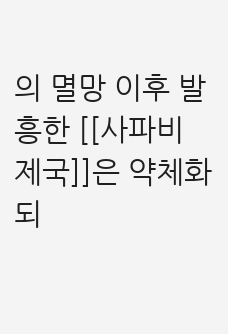의 멸망 이후 발흥한 [[사파비 제국]]은 약체화되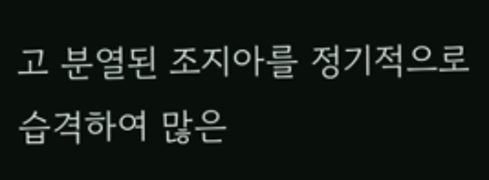고 분열된 조지아를 정기적으로 습격하여 많은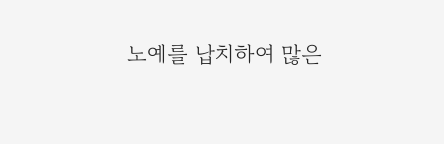노예를 납치하여 많은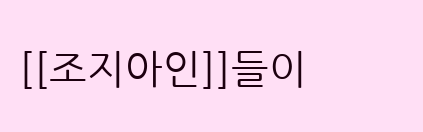[[조지아인]]들이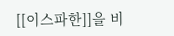[[이스파한]]을 비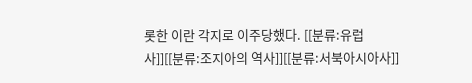롯한 이란 각지로 이주당했다. [[분류:유럽사]][[분류:조지아의 역사]][[분류:서북아시아사]]